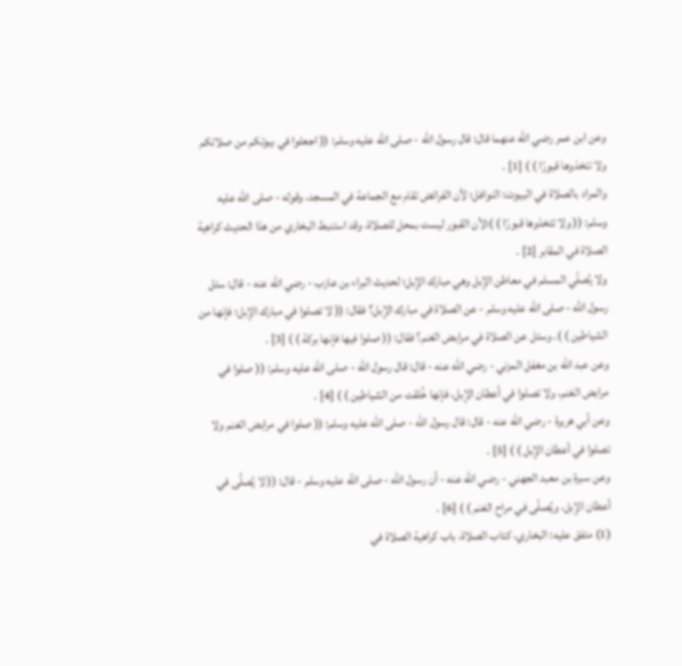وعن ابن عمر رضي الله عنهما قال: قال رسول الله - صلى الله عليه وسلم: (( اجعلوا في بيوتكم من صلاتكم ولا تتخذوها قبورًا ) ) [1] .
والمراد بالصلاة في البيوت: النوافل؛ لأن الفرائض تقام مع الجماعة في المسجد، وقوله - صلى الله عليه وسلم: (( ولا تتخذوها قبورًا ) )؛لأن القبور ليست بمحل للصلاة، وقد استنبط البخاري من هذا الحديث كراهية الصلاة في المقابر [2] .
ولا يُصلّي المسلم في معاطن الإبل وهي مبارك الإبل؛ لحديث البراء بن عازب - رضي الله عنه - قال: سئل رسول الله - صلى الله عليه وسلم - عن الصلاة في مبارك الإبل؟ فقال: (( لا تصلوا في مبارك الإبل؛ فإنها من الشياطين ) ). وسئل عن الصلاة في مرابض الغنم؟ فقال: (( صلوا فيها فإنها بركة ) ) [3] .
وعن عبد الله بن مغفل المزني - رضي الله عنه - قال: قال رسول الله - صلى الله عليه وسلم: (( صلوا في مرابض الغنم، ولا تصلوا في أعطان الإبل، فإنها خُلقت من الشياطين ) ) [4] .
وعن أبي هريرة - رضي الله عنه - قال: قال رسول الله - صلى الله عليه وسلم: (( صلوا في مرابض الغنم ولا تصلوا في أعطان الإبل ) ) [5] .
وعن سبرة بن معبد الجهني - رضي الله عنه - أن رسول الله - صلى الله عليه وسلم - قال: (( لا يُصلَّى في أعطان الإبل، ويُصلّى في مراح الغنم ) ) [6] .
(1) متفق عليه: البخاري، كتاب الصلاة، باب كراهية الصلاة في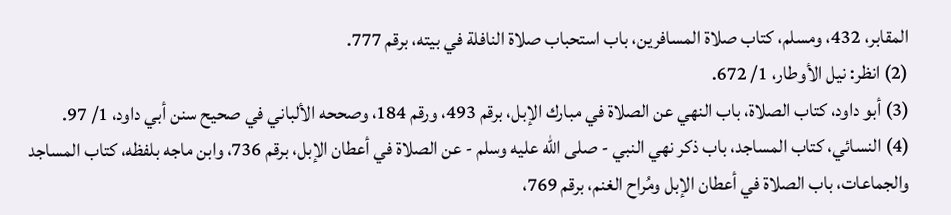المقابر، 432، ومسلم، كتاب صلاة المسافرين، باب استحباب صلاة النافلة في بيته، برقم 777.
(2) انظر: نيل الأوطار، 1/ 672.
(3) أبو داود، كتاب الصلاة، باب النهي عن الصلاة في مبارك الإبل، برقم 493، ورقم 184، وصححه الألباني في صحيح سنن أبي داود، 1/ 97.
(4) النسائي، كتاب المساجد، باب ذكر نهي النبي - صلى الله عليه وسلم - عن الصلاة في أعطان الإبل، برقم 736، وابن ماجه بلفظه، كتاب المساجد والجماعات، باب الصلاة في أعطان الإبل ومُراح الغنم، برقم 769،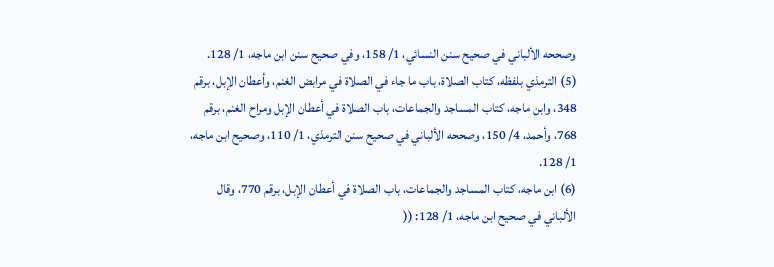وصححه الألباني في صحيح سنن النسائي، 1/ 158، وفي صحيح سنن ابن ماجه، 1/ 128.
(5) الترمذي بلفظه، كتاب الصلاة، باب ما جاء في الصلاة في مرابض الغنم، وأعطان الإبل، برقم 348، وابن ماجه، كتاب المساجد والجماعات، باب الصلاة في أعطان الإبل ومراح الغنم، برقم 768، وأحمد، 4/ 150، وصححه الألباني في صحيح سنن الترمذي، 1/ 110، وصحيح ابن ماجه، 1/ 128.
(6) ابن ماجه، كتاب المساجد والجماعات، باب الصلاة في أعطان الإبل، برقم 770، وقال الألباني في صحيح ابن ماجه، 1/ 128: ((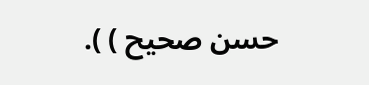حسن صحيح ) ).